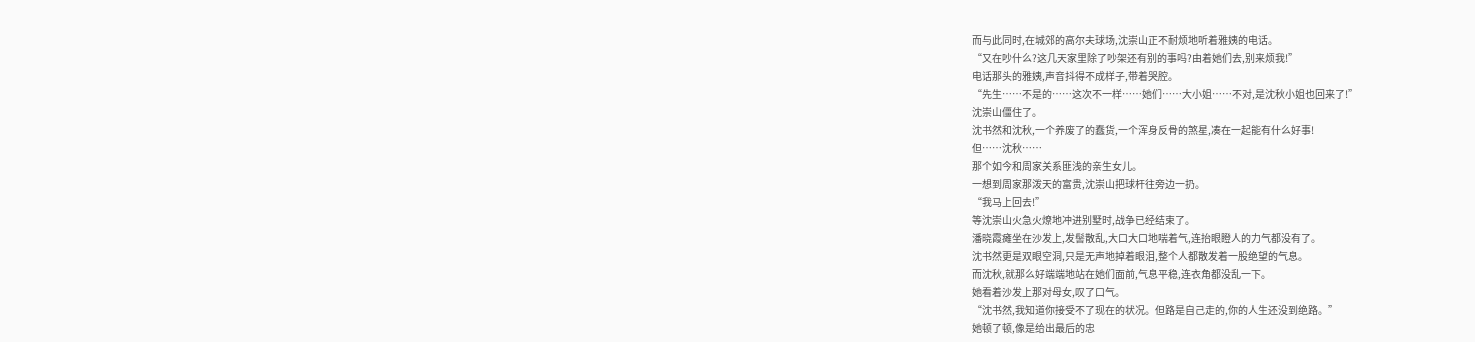而与此同时,在城郊的高尔夫球场,沈崇山正不耐烦地听着雅姨的电话。
“又在吵什么?这几天家里除了吵架还有别的事吗?由着她们去,别来烦我!”
电话那头的雅姨,声音抖得不成样子,带着哭腔。
“先生……不是的……这次不一样……她们……大小姐……不对,是沈秋小姐也回来了!”
沈崇山僵住了。
沈书然和沈秋,一个养废了的蠢货,一个浑身反骨的煞星,凑在一起能有什么好事!
但……沈秋……
那个如今和周家关系匪浅的亲生女儿。
一想到周家那泼天的富贵,沈崇山把球杆往旁边一扔。
“我马上回去!”
等沈崇山火急火燎地冲进别墅时,战争已经结束了。
潘晓霞瘫坐在沙发上,发髻散乱,大口大口地喘着气,连抬眼瞪人的力气都没有了。
沈书然更是双眼空洞,只是无声地掉着眼泪,整个人都散发着一股绝望的气息。
而沈秋,就那么好端端地站在她们面前,气息平稳,连衣角都没乱一下。
她看着沙发上那对母女,叹了口气。
“沈书然,我知道你接受不了现在的状况。但路是自己走的,你的人生还没到绝路。”
她顿了顿,像是给出最后的忠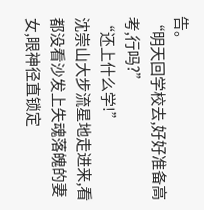告。
“明天回学校去,好好准备高考,行吗?”
“还上什么学!”
沈崇山大步流星地走进来,看都没看沙发上失魂落魄的妻女,眼神径直锁定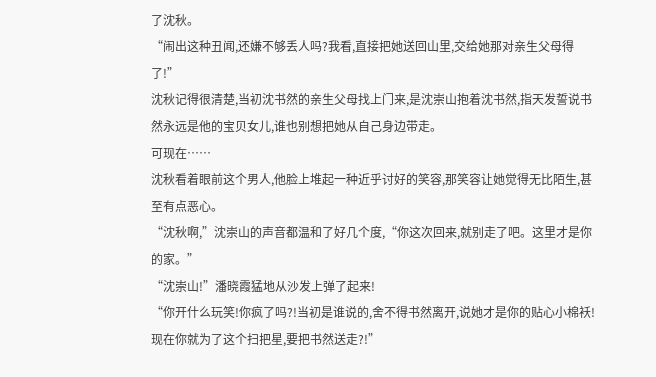了沈秋。
“闹出这种丑闻,还嫌不够丢人吗?我看,直接把她送回山里,交给她那对亲生父母得了!”
沈秋记得很清楚,当初沈书然的亲生父母找上门来,是沈崇山抱着沈书然,指天发誓说书然永远是他的宝贝女儿,谁也别想把她从自己身边带走。
可现在……
沈秋看着眼前这个男人,他脸上堆起一种近乎讨好的笑容,那笑容让她觉得无比陌生,甚至有点恶心。
“沈秋啊,”沈崇山的声音都温和了好几个度,“你这次回来,就别走了吧。这里才是你的家。”
“沈崇山!”潘晓霞猛地从沙发上弹了起来!
“你开什么玩笑!你疯了吗?!当初是谁说的,舍不得书然离开,说她才是你的贴心小棉袄!现在你就为了这个扫把星,要把书然送走?!”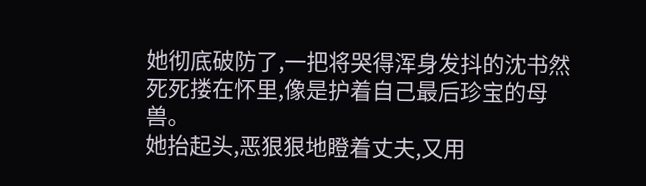她彻底破防了,一把将哭得浑身发抖的沈书然死死搂在怀里,像是护着自己最后珍宝的母兽。
她抬起头,恶狠狠地瞪着丈夫,又用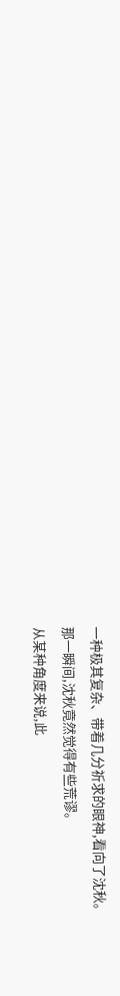一种极其复杂、带着几分祈求的眼神,看向了沈秋。
那一瞬间,沈秋竟然觉得有些荒谬。
从某种角度来说,此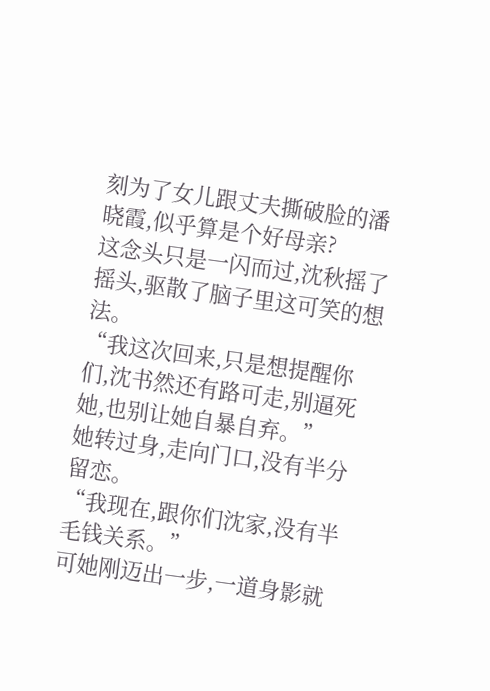刻为了女儿跟丈夫撕破脸的潘晓霞,似乎算是个好母亲?
这念头只是一闪而过,沈秋摇了摇头,驱散了脑子里这可笑的想法。
“我这次回来,只是想提醒你们,沈书然还有路可走,别逼死她,也别让她自暴自弃。”
她转过身,走向门口,没有半分留恋。
“我现在,跟你们沈家,没有半毛钱关系。”
可她刚迈出一步,一道身影就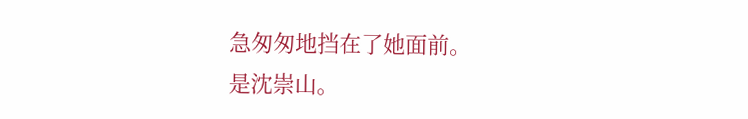急匆匆地挡在了她面前。
是沈崇山。